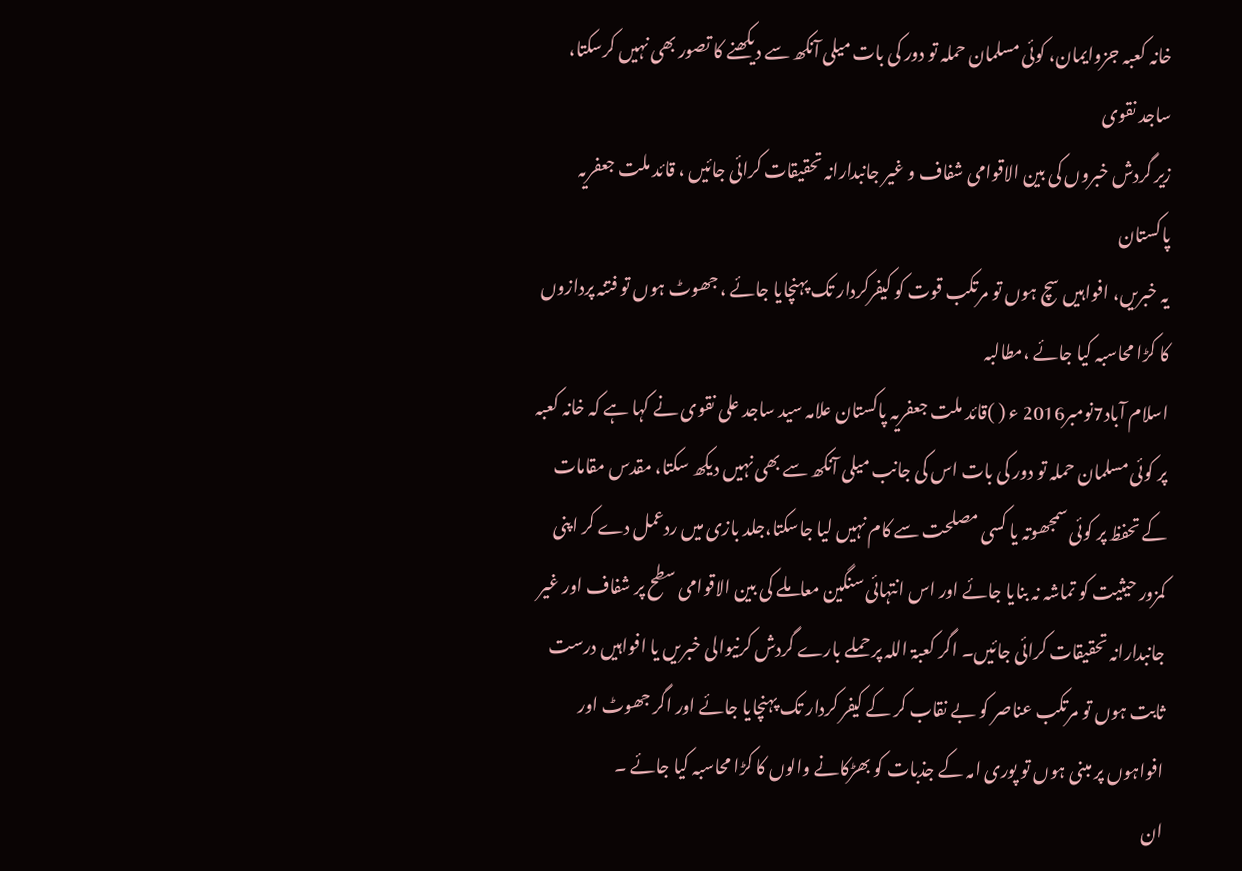خانہ کعبہ جزوایمان، کوئی مسلمان حملہ تو دور کی بات میلی آنکھ سے دیکھنے کا تصور بھی نہیں کرسکتا، ساجد نقوی
زیر گردش خبروں کی بین الاقوامی شفاف و غیر جانبدارانہ تحقیقات کرائی جائیں ، قائد ملت جعفریہ پاکستان
یہ خبریں، افواہیں سچ ہوں تو مرتکب قوت کو کیفرکردار تک پہنچایا جائے ، جھوٹ ہوں تو فتنہ پردازوں کا کڑا محاسبہ کیا جائے ،مطالبہ
اسلام آباد7نومبر2016 ء ( )قائد ملت جعفریہ پاکستان علامہ سید ساجد علی نقوی نے کہا ہے کہ خانہ کعبہ پر کوئی مسلمان حملہ تو دور کی بات اس کی جانب میلی آنکھ سے بھی نہیں دیکھ سکتا، مقدس مقامات کے تحفظ پر کوئی سمجھوتہ یا کسی مصلحت سے کام نہیں لیا جاسکتا،جلد بازی میں ردعمل دے کر اپنی کمزور حیثیت کو تماشہ نہ بنایا جائے اور اس انتہائی سنگین معاملے کی بین الاقوامی سطح پر شفاف اور غیر جانبدارانہ تحقیقات کرائی جائیں۔ اگر کعبۃ اللہ پر حملے بارے گردش کرنیوالی خبریں یا افواہیں درست ثابت ہوں تو مرتکب عناصر کو بے نقاب کر کے کیفر کردار تک پہنچایا جائے اور اگر جھوٹ اور افواہوں پر مبنی ہوں تو پوری امہ کے جذبات کو بھڑکانے والوں کا کڑا محاسبہ کیا جائے ۔
ان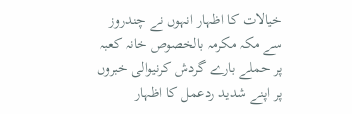خیالات کا اظہار انہوں نے چندروز سے مکہ مکرمہ بالخصوص خانہ کعبہ پر حملے بارے گردش کرنیوالی خبروں پر اپنے شدید ردعمل کا اظہار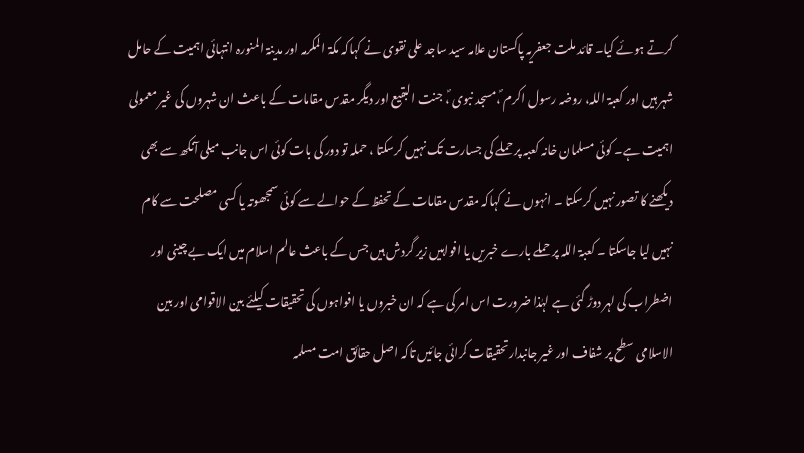کرتے ہوئے کیا۔ قائد ملت جعفریہ پاکستان علامہ سید ساجد علی نقوی نے کہاکہ مکۃ المکرمہ اور مدینۃ المنورہ انتہائی اہمیت کے حامل شہر ہیں اور کعبۃ اللہ، روضہ رسول اکرم ؐ،مسجد نبوی ؐ، جنت البقیع اور دیگر مقدس مقامات کے باعث ان شہروں کی غیر معمولی اہمیت ہے۔ کوئی مسلمان خانہ کعبہ پر حملے کی جسارت تک نہیں کرسکتا ، حملہ تو دور کی بات کوئی اس جانب میلی آنکھ سے بھی دیکھنے کا تصور نہیں کرسکتا ۔ انہوں نے کہاکہ مقدس مقامات کے تحفظ کے حوالے سے کوئی سمجھوتہ یا کسی مصلحت سے کام نہیں لیا جاسکتا ۔ کعبۃ اللہ پر حملے بارے خبریں یا افواہیں زیر گردش ہیں جس کے باعث عالم اسلام میں ایک بے چینی اور اضطراب کی لہر دوڑ گئی ہے لہٰذا ضرورت اس امر کی ہے کہ ان خبروں یا افواہوں کی تحقیقات کیلئے بین الاقوامی اور بین الاسلامی سطح پر شفاف اور غیر جانبدارتحقیقات کرائی جائیں تاکہ اصل حقائق امت مسلمہ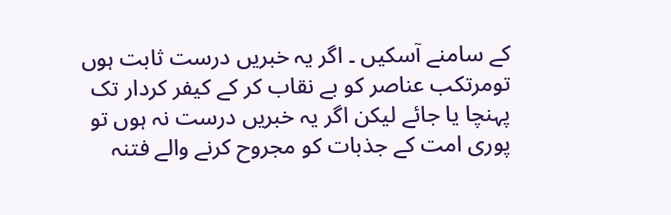کے سامنے آسکیں ۔ اگر یہ خبریں درست ثابت ہوں تومرتکب عناصر کو بے نقاب کر کے کیفر کردار تک پہنچا یا جائے لیکن اگر یہ خبریں درست نہ ہوں تو پوری امت کے جذبات کو مجروح کرنے والے فتنہ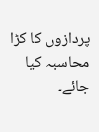پردازوں کا کڑا محاسبہ کیا جائے۔